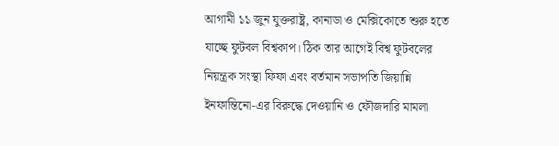আগামী ১১ জুন যুক্তরাষ্ট্র, কানাডা ও মেক্সিকোতে শুরু হতে যাচ্ছে ফুটবল বিশ্বকাপ। ঠিক তার আগেই বিশ্ব ফুটবলের নিয়ন্ত্রক সংস্থা ফিফা এবং বর্তমান সভাপতি জিয়ান্নি ইনফান্তিনো-এর বিরুদ্ধে দেওয়ানি ও ফৌজদারি মামলা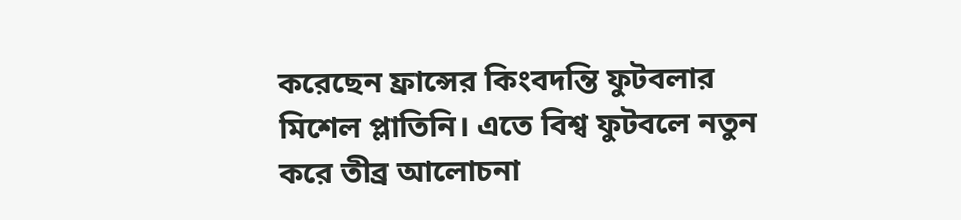করেছেন ফ্রান্সের কিংবদন্তি ফুটবলার মিশেল প্লাতিনি। এতে বিশ্ব ফুটবলে নতুন করে তীব্র আলোচনা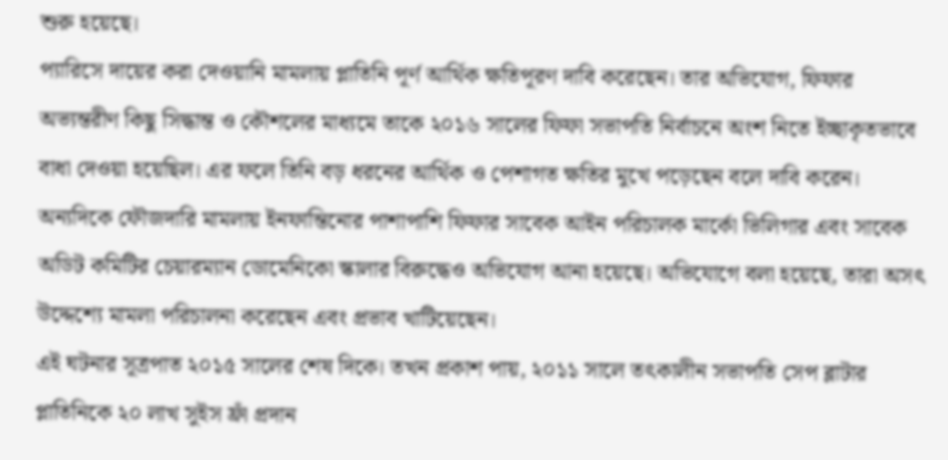শুরু হয়েছে।
প্যারিসে দায়ের করা দেওয়ানি মামলায় প্লাতিনি পূর্ণ আর্থিক ক্ষতিপূরণ দাবি করেছেন। তার অভিযোগ, ফিফার অভ্যন্তরীণ কিছু সিদ্ধান্ত ও কৌশলের মাধ্যমে তাকে ২০১৬ সালের ফিফা সভাপতি নির্বাচনে অংশ নিতে ইচ্ছাকৃতভাবে বাধা দেওয়া হয়েছিল। এর ফলে তিনি বড় ধরনের আর্থিক ও পেশাগত ক্ষতির মুখে পড়েছেন বলে দাবি করেন।
অন্যদিকে ফৌজদারি মামলায় ইনফান্তিনোর পাশাপাশি ফিফার সাবেক আইন পরিচালক মার্কো ভিলিগার এবং সাবেক অডিট কমিটির চেয়ারম্যান ডোমেনিকো স্কালার বিরুদ্ধেও অভিযোগ আনা হয়েছে। অভিযোগে বলা হয়েছে, তারা অসৎ উদ্দেশ্যে মামলা পরিচালনা করেছেন এবং প্রভাব খাটিয়েছেন।
এই ঘটনার সূত্রপাত ২০১৫ সালের শেষ দিকে। তখন প্রকাশ পায়, ২০১১ সালে তৎকালীন সভাপতি সেপ ব্লাটার প্লাতিনিকে ২০ লাখ সুইস ফ্রাঁ প্রদান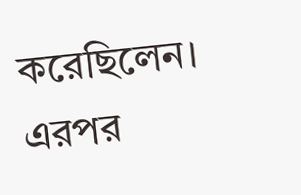করেছিলেন। এরপর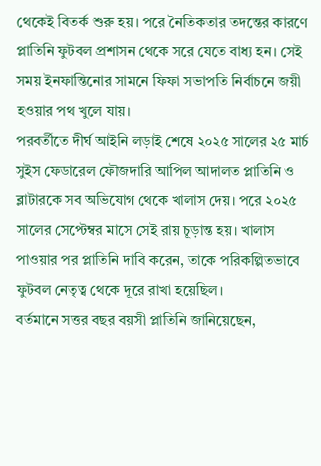থেকেই বিতর্ক শুরু হয়। পরে নৈতিকতার তদন্তের কারণে প্লাতিনি ফুটবল প্রশাসন থেকে সরে যেতে বাধ্য হন। সেই সময় ইনফান্তিনোর সামনে ফিফা সভাপতি নির্বাচনে জয়ী হওয়ার পথ খুলে যায়।
পরবর্তীতে দীর্ঘ আইনি লড়াই শেষে ২০২৫ সালের ২৫ মার্চ সুইস ফেডারেল ফৌজদারি আপিল আদালত প্লাতিনি ও ব্লাটারকে সব অভিযোগ থেকে খালাস দেয়। পরে ২০২৫ সালের সেপ্টেম্বর মাসে সেই রায় চূড়ান্ত হয়। খালাস পাওয়ার পর প্লাতিনি দাবি করেন, তাকে পরিকল্পিতভাবে ফুটবল নেতৃত্ব থেকে দূরে রাখা হয়েছিল।
বর্তমানে সত্তর বছর বয়সী প্লাতিনি জানিয়েছেন,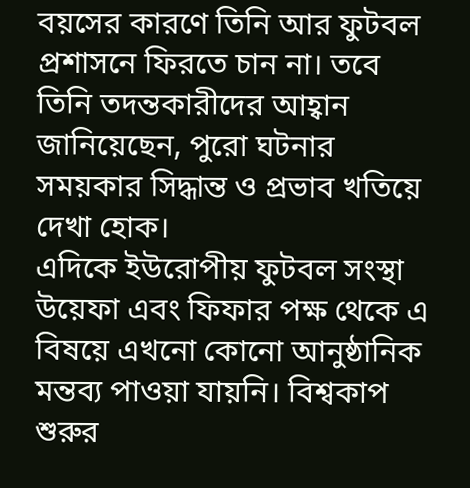বয়সের কারণে তিনি আর ফুটবল প্রশাসনে ফিরতে চান না। তবে তিনি তদন্তকারীদের আহ্বান জানিয়েছেন, পুরো ঘটনার সময়কার সিদ্ধান্ত ও প্রভাব খতিয়ে দেখা হোক।
এদিকে ইউরোপীয় ফুটবল সংস্থা উয়েফা এবং ফিফার পক্ষ থেকে এ বিষয়ে এখনো কোনো আনুষ্ঠানিক মন্তব্য পাওয়া যায়নি। বিশ্বকাপ শুরুর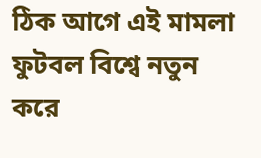ঠিক আগে এই মামলা ফুটবল বিশ্বে নতুন করে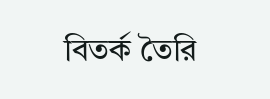বিতর্ক তৈরি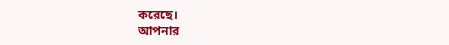করেছে।
আপনার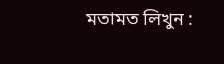মতামত লিখুন :